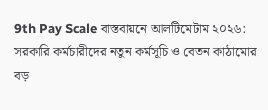9th Pay Scale বাস্তবায়নে আলটিমেটাম ২০২৬: সরকারি কর্মচারীদের নতুন কর্মসূচি ও বেতন কাঠামোর বড়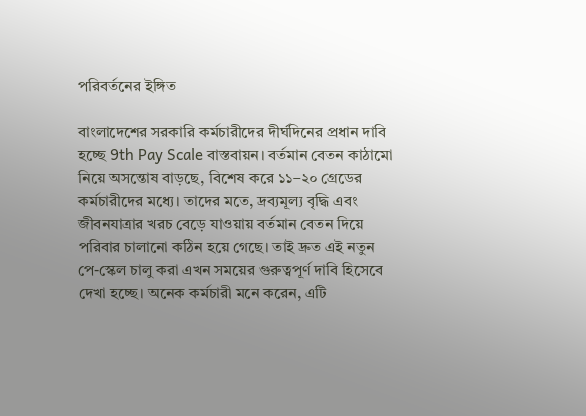পরিবর্তনের ইঙ্গিত

বাংলাদেশের সরকারি কর্মচারীদের দীর্ঘদিনের প্রধান দাবি হচ্ছে 9th Pay Scale বাস্তবায়ন। বর্তমান বেতন কাঠামো নিয়ে অসন্তোষ বাড়ছে, বিশেষ করে ১১–২০ গ্রেডের কর্মচারীদের মধ্যে। তাদের মতে, দ্রব্যমূল্য বৃদ্ধি এবং জীবনযাত্রার খরচ বেড়ে যাওয়ায় বর্তমান বেতন দিয়ে পরিবার চালানো কঠিন হয়ে গেছে। তাই দ্রুত এই নতুন পে-স্কেল চালু করা এখন সময়ের গুরুত্বপূর্ণ দাবি হিসেবে দেখা হচ্ছে। অনেক কর্মচারী মনে করেন, এটি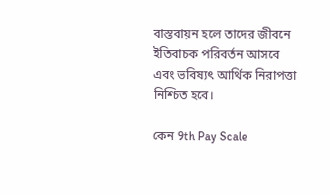বাস্তবায়ন হলে তাদের জীবনে ইতিবাচক পরিবর্তন আসবে এবং ভবিষ্যৎ আর্থিক নিরাপত্তা নিশ্চিত হবে।

কেন 9th Pay Scale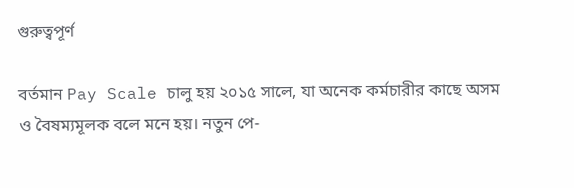গুরুত্বপূর্ণ

বর্তমান Pay Scale চালু হয় ২০১৫ সালে, যা অনেক কর্মচারীর কাছে অসম ও বৈষম্যমূলক বলে মনে হয়। নতুন পে-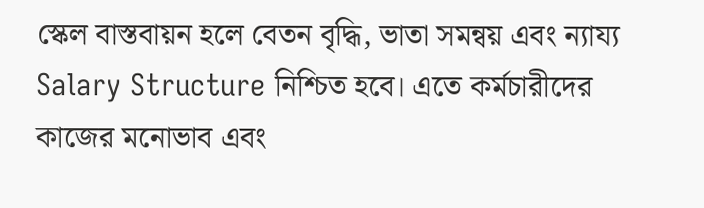স্কেল বাস্তবায়ন হলে বেতন বৃদ্ধি, ভাতা সমন্বয় এবং ন্যায্য Salary Structure নিশ্চিত হবে। এতে কর্মচারীদের কাজের মনোভাব এবং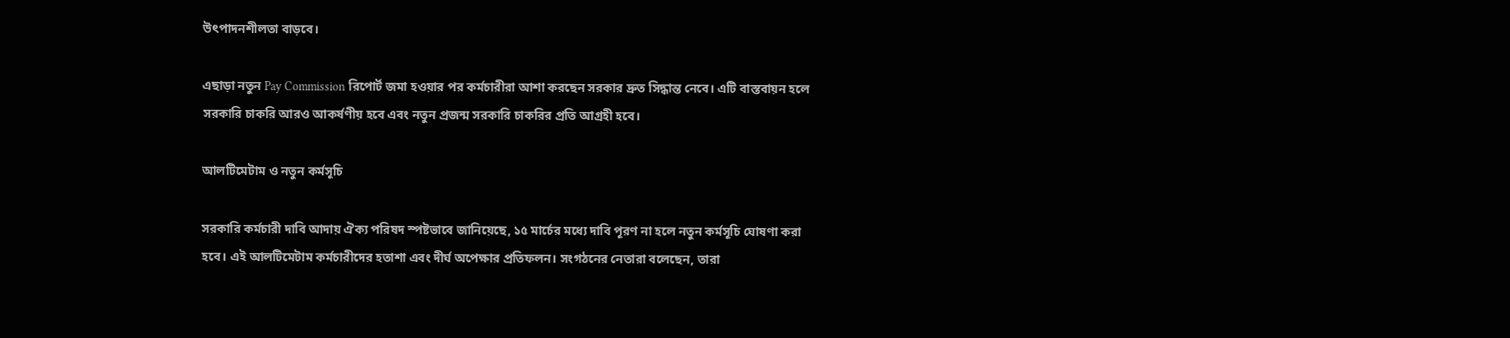উৎপাদনশীলতা বাড়বে।

এছাড়া নতুন Pay Commission রিপোর্ট জমা হওয়ার পর কর্মচারীরা আশা করছেন সরকার দ্রুত সিদ্ধান্ত নেবে। এটি বাস্তবায়ন হলে সরকারি চাকরি আরও আকর্ষণীয় হবে এবং নতুন প্রজন্ম সরকারি চাকরির প্রতি আগ্রহী হবে।

আলটিমেটাম ও নতুন কর্মসূচি

সরকারি কর্মচারী দাবি আদায় ঐক্য পরিষদ স্পষ্টভাবে জানিয়েছে, ১৫ মার্চের মধ্যে দাবি পূরণ না হলে নতুন কর্মসূচি ঘোষণা করা হবে। এই আলটিমেটাম কর্মচারীদের হতাশা এবং দীর্ঘ অপেক্ষার প্রতিফলন। সংগঠনের নেতারা বলেছেন, তারা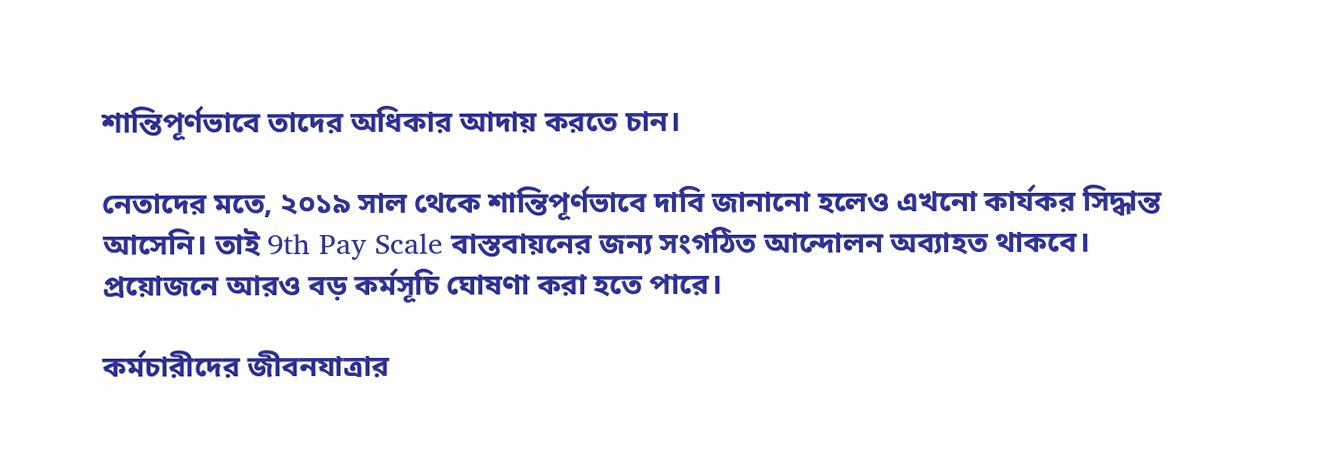শান্তিপূর্ণভাবে তাদের অধিকার আদায় করতে চান।

নেতাদের মতে, ২০১৯ সাল থেকে শান্তিপূর্ণভাবে দাবি জানানো হলেও এখনো কার্যকর সিদ্ধান্ত আসেনি। তাই 9th Pay Scale বাস্তবায়নের জন্য সংগঠিত আন্দোলন অব্যাহত থাকবে। প্রয়োজনে আরও বড় কর্মসূচি ঘোষণা করা হতে পারে।

কর্মচারীদের জীবনযাত্রার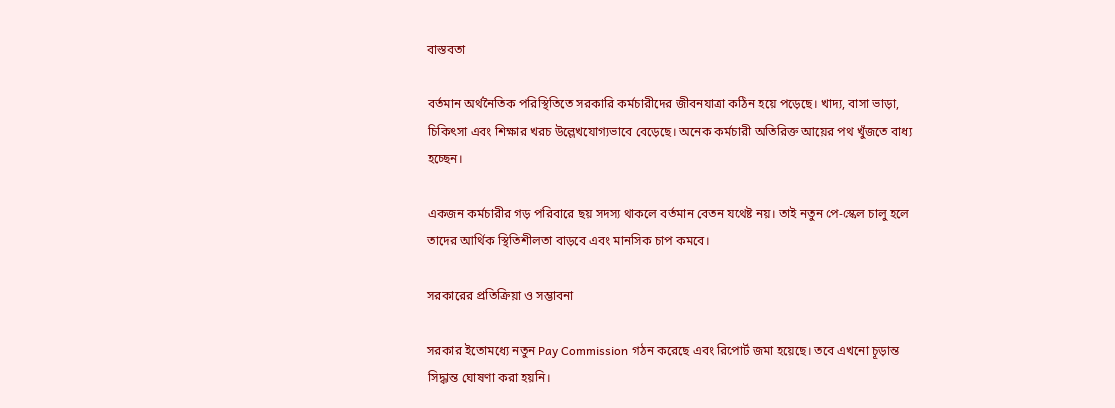বাস্তবতা

বর্তমান অর্থনৈতিক পরিস্থিতিতে সরকারি কর্মচারীদের জীবনযাত্রা কঠিন হয়ে পড়েছে। খাদ্য, বাসা ভাড়া, চিকিৎসা এবং শিক্ষার খরচ উল্লেখযোগ্যভাবে বেড়েছে। অনেক কর্মচারী অতিরিক্ত আয়ের পথ খুঁজতে বাধ্য হচ্ছেন।

একজন কর্মচারীর গড় পরিবারে ছয় সদস্য থাকলে বর্তমান বেতন যথেষ্ট নয়। তাই নতুন পে-স্কেল চালু হলে তাদের আর্থিক স্থিতিশীলতা বাড়বে এবং মানসিক চাপ কমবে।

সরকারের প্রতিক্রিয়া ও সম্ভাবনা

সরকার ইতোমধ্যে নতুন Pay Commission গঠন করেছে এবং রিপোর্ট জমা হয়েছে। তবে এখনো চূড়ান্ত সিদ্ধান্ত ঘোষণা করা হয়নি।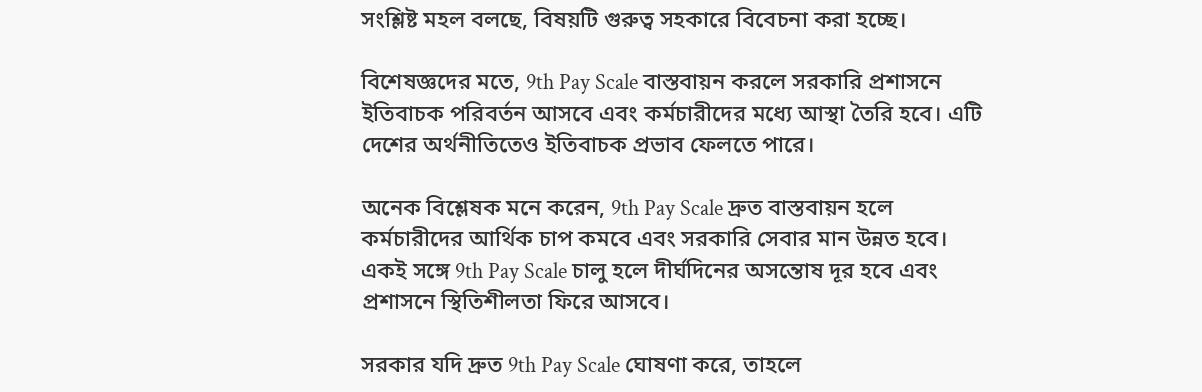সংশ্লিষ্ট মহল বলছে, বিষয়টি গুরুত্ব সহকারে বিবেচনা করা হচ্ছে।

বিশেষজ্ঞদের মতে, 9th Pay Scale বাস্তবায়ন করলে সরকারি প্রশাসনে ইতিবাচক পরিবর্তন আসবে এবং কর্মচারীদের মধ্যে আস্থা তৈরি হবে। এটি দেশের অর্থনীতিতেও ইতিবাচক প্রভাব ফেলতে পারে।

অনেক বিশ্লেষক মনে করেন, 9th Pay Scale দ্রুত বাস্তবায়ন হলে কর্মচারীদের আর্থিক চাপ কমবে এবং সরকারি সেবার মান উন্নত হবে। একই সঙ্গে 9th Pay Scale চালু হলে দীর্ঘদিনের অসন্তোষ দূর হবে এবং প্রশাসনে স্থিতিশীলতা ফিরে আসবে।

সরকার যদি দ্রুত 9th Pay Scale ঘোষণা করে, তাহলে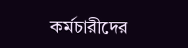কর্মচারীদের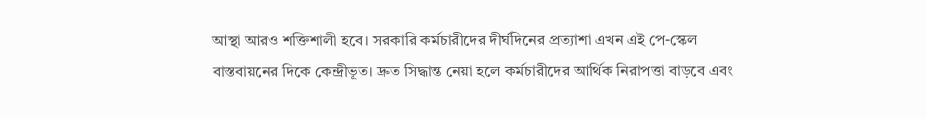আস্থা আরও শক্তিশালী হবে। সরকারি কর্মচারীদের দীর্ঘদিনের প্রত্যাশা এখন এই পে-স্কেল বাস্তবায়নের দিকে কেন্দ্রীভূত। দ্রুত সিদ্ধান্ত নেয়া হলে কর্মচারীদের আর্থিক নিরাপত্তা বাড়বে এবং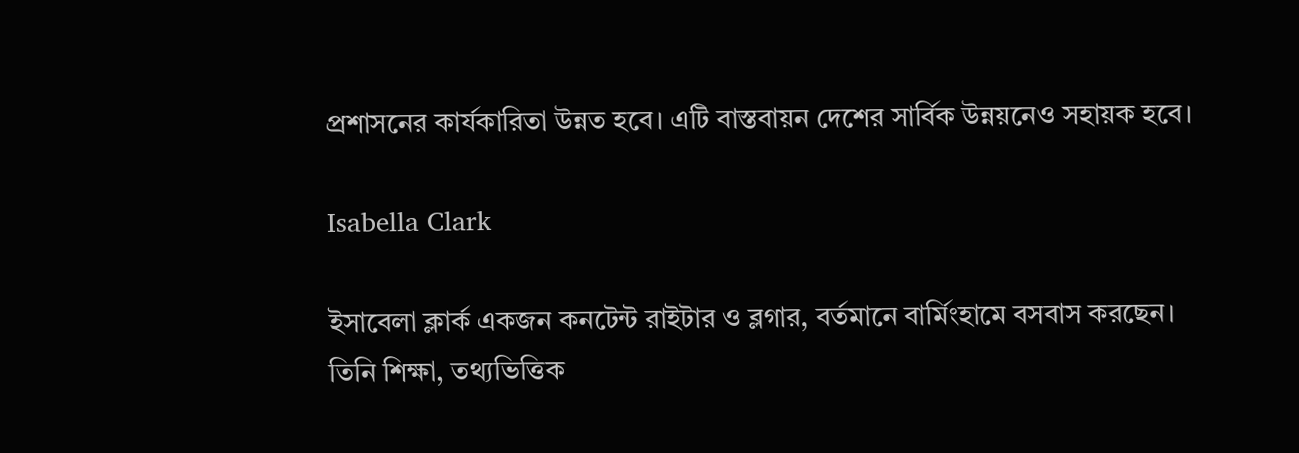প্রশাসনের কার্যকারিতা উন্নত হবে। এটি বাস্তবায়ন দেশের সার্বিক উন্নয়নেও সহায়ক হবে।

Isabella Clark

ইসাবেলা ক্লার্ক একজন কনটেন্ট রাইটার ও ব্লগার, বর্তমানে বার্মিংহামে বসবাস করছেন। তিনি শিক্ষা, তথ্যভিত্তিক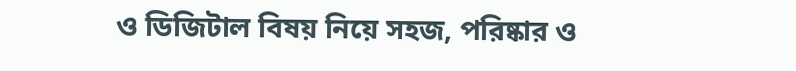ও ডিজিটাল বিষয় নিয়ে সহজ, পরিষ্কার ও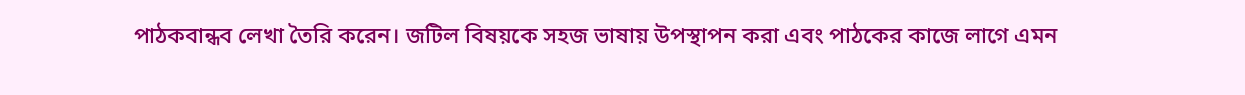পাঠকবান্ধব লেখা তৈরি করেন। জটিল বিষয়কে সহজ ভাষায় উপস্থাপন করা এবং পাঠকের কাজে লাগে এমন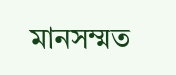মানসম্মত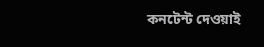কনটেন্ট দেওয়াই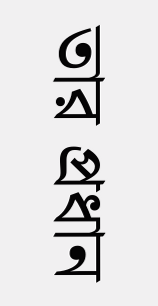তার প্রধান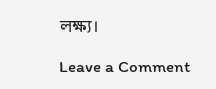লক্ষ্য।

Leave a Comment